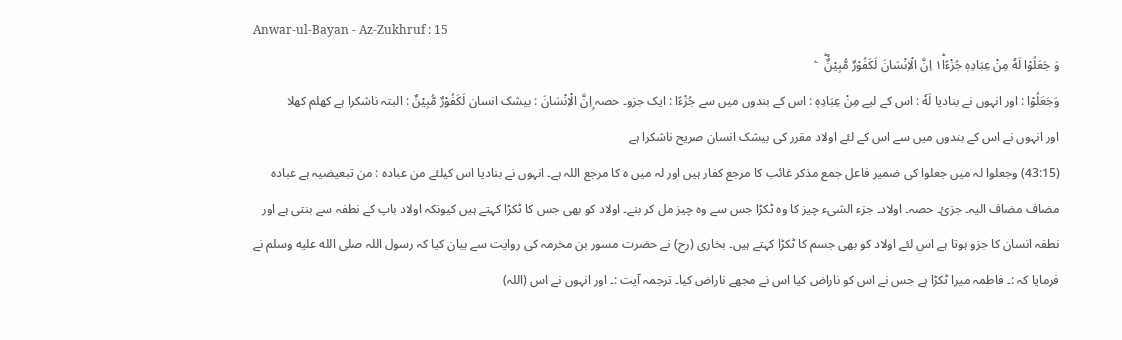Anwar-ul-Bayan - Az-Zukhruf : 15
وَ جَعَلُوْا لَهٗ مِنْ عِبَادِهٖ جُزْءًا١ؕ اِنَّ الْاِنْسَانَ لَكَفُوْرٌ مُّبِیْنٌؕ۠   ۧ
وَجَعَلُوْا : اور انہوں نے بنادیا لَهٗ : اس کے لیے مِنْ عِبَادِهٖ : اس کے بندوں میں سے جُزْءًا : ایک جزو۔ حصہ ۭاِنَّ الْاِنْسَانَ : بیشک انسان لَكَفُوْرٌ مُّبِيْنٌ : البتہ ناشکرا ہے کھلم کھلا
اور انہوں نے اس کے بندوں میں سے اس کے لئے اولاد مقرر کی بیشک انسان صریح ناشکرا ہے
(43:15) وجعلوا لہ میں جعلوا کی ضمیر فاعل جمع مذکر غائب کا مرجع کفار ہیں اور لہ میں ہ کا مرجع اللہ ہے۔ انہوں نے بنادیا اس کیلئے من عبادہ : من تبعیضیہ ہے عبادہ مضاف مضاف الیہ۔ جزئ۔ حصہ۔ اولاد۔ جزء الشیء چیز کا وہ ٹکڑا جس سے وہ چیز مل کر بنے۔ اولاد کو بھی جس کا ٹکڑا کہتے ہیں کیونکہ اولاد باپ کے نطفہ سے بنتی ہے اور نطفہ انسان کا جزو ہوتا ہے اس لئے اولاد کو بھی جسم کا ٹکڑا کہتے ہیں۔ بخاری (رح) نے حضرت مسور بن مخرمہ کی روایت سے بیان کیا کہ رسول اللہ صلى الله عليه وسلم نے فرمایا کہ :۔ فاطمہ میرا ٹکڑا ہے جس نے اس کو ناراض کیا اس نے مجھے ناراض کیا۔ ترجمہ آیت :۔ اور انہوں نے اس (اللہ)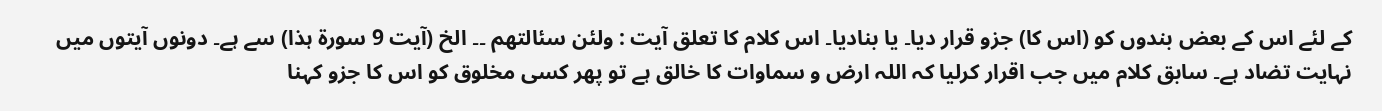کے لئے اس کے بعض بندوں کو (اس کا) جزو قرار دیا۔ یا بنادیا۔ اس کلام کا تعلق آیت : ولئن سئالتھم ۔۔ الخ (آیت 9 سورة ہذا) سے ہے۔ دونوں آیتوں میں نہایت تضاد ہے۔ سابق کلام میں جب اقرار کرلیا کہ اللہ ارض و سماوات کا خالق ہے تو پھر کسی مخلوق کو اس کا جزو کہنا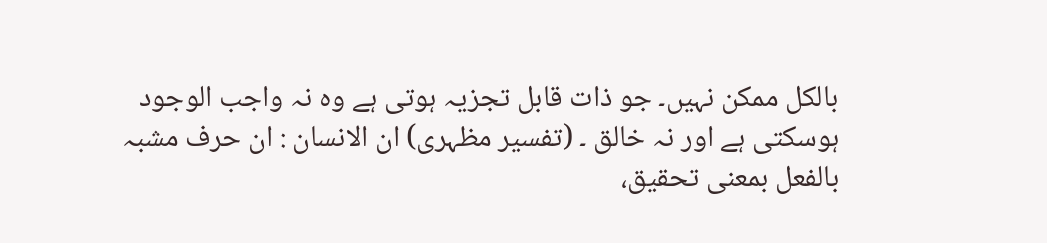بالکل ممکن نہیں۔ جو ذات قابل تجزیہ ہوتی ہے وہ نہ واجب الوجود ہوسکتی ہے اور نہ خالق ۔ (تفسیر مظہری) ان الانسان : ان حرف مشبہ بالفعل بمعنی تحقیق،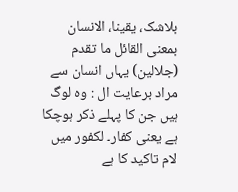بلاشک، یقینا، الانسان بمعنی القائل ما تقدم (جلالین) یہاں انسان سے مراد برعایت ال : وہ لوگ ہیں جن کا پہلے ذکر ہوچکا ہے یعنی کفار۔ لکفور میں لام تاکید کا ہے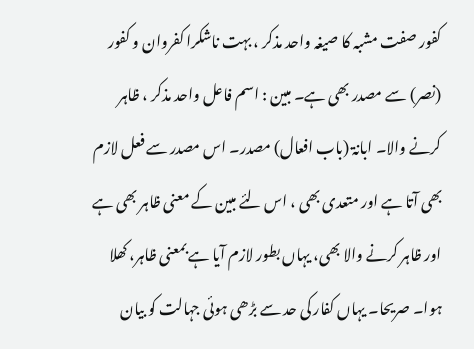کفور صفت مشبہ کا صیغہ واحد مذکر ، بہت ناشکرا کفروان و کفور (نصر) سے مصدر بھی ہے۔ مبین : اسم فاعل واحد مذکر ، ظاہر کرنے والا۔ ابانۃ (باب افعال) مصدر۔ اس مصدر سے فعل لازم بھی آتا ہے اور متعدی بھی ، اس لئے مبین کے معنی ظاہر بھی ہے اور ظاہر کرنے والا بھی، یہاں بطور لازم آیا ہے بمعنی ظاہر، کھلا ہوا۔ صریحا۔ یہاں کفار کی حد سے بڑھی ہوئی جہالت کو بیان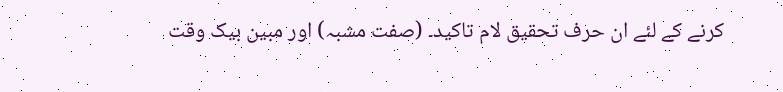کرنے کے لئے ان حرف تحقیق لام تاکید۔ (صفت مشبہ) اور مبین بیک وقت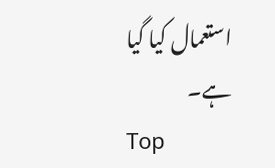استعمال کیا گیا ہے۔
Top